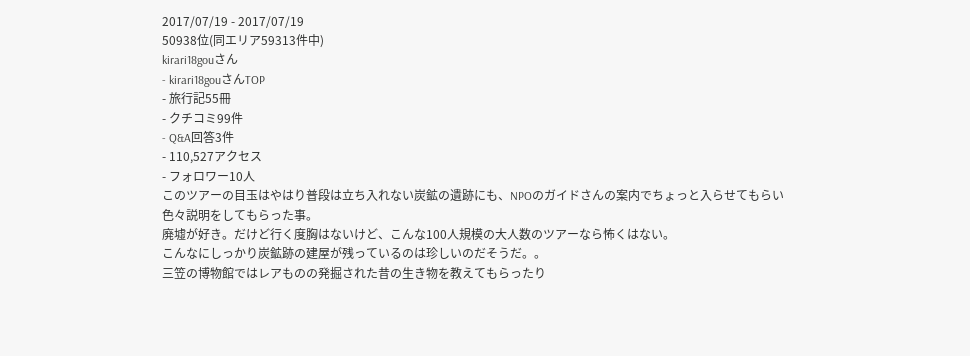2017/07/19 - 2017/07/19
50938位(同エリア59313件中)
kirari18gouさん
- kirari18gouさんTOP
- 旅行記55冊
- クチコミ99件
- Q&A回答3件
- 110,527アクセス
- フォロワー10人
このツアーの目玉はやはり普段は立ち入れない炭鉱の遺跡にも、NPOのガイドさんの案内でちょっと入らせてもらい
色々説明をしてもらった事。
廃墟が好き。だけど行く度胸はないけど、こんな100人規模の大人数のツアーなら怖くはない。
こんなにしっかり炭鉱跡の建屋が残っているのは珍しいのだそうだ。。
三笠の博物館ではレアものの発掘された昔の生き物を教えてもらったり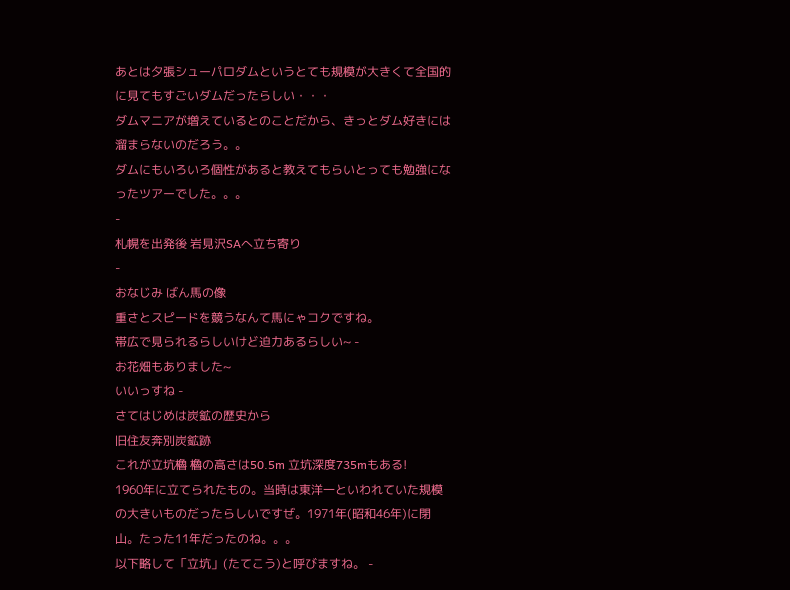あとは夕張シューパロダムというとても規模が大きくて全国的に見てもすごいダムだったらしい・・・
ダムマニアが増えているとのことだから、きっとダム好きには溜まらないのだろう。。
ダムにもいろいろ個性があると教えてもらいとっても勉強になったツアーでした。。。
-
札幌を出発後 岩見沢SAへ立ち寄り
-
おなじみ ばん馬の像
重さとスピードを競うなんて馬にゃコクですね。
帯広で見られるらしいけど迫力あるらしい~ -
お花畑もありました~
いいっすね -
さてはじめは炭鉱の歴史から
旧住友奔別炭鉱跡
これが立坑櫓 櫓の高さは50.5m 立坑深度735mもある!
1960年に立てられたもの。当時は東洋一といわれていた規模の大きいものだったらしいですぜ。1971年(昭和46年)に閉山。たった11年だったのね。。。
以下略して「立坑」(たてこう)と呼びますね。 -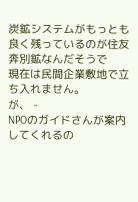炭鉱システムがもっとも良く残っているのが住友奔別鉱なんだそうで
現在は民間企業敷地で立ち入れません。
が、 -
NPOのガイドさんが案内してくれるの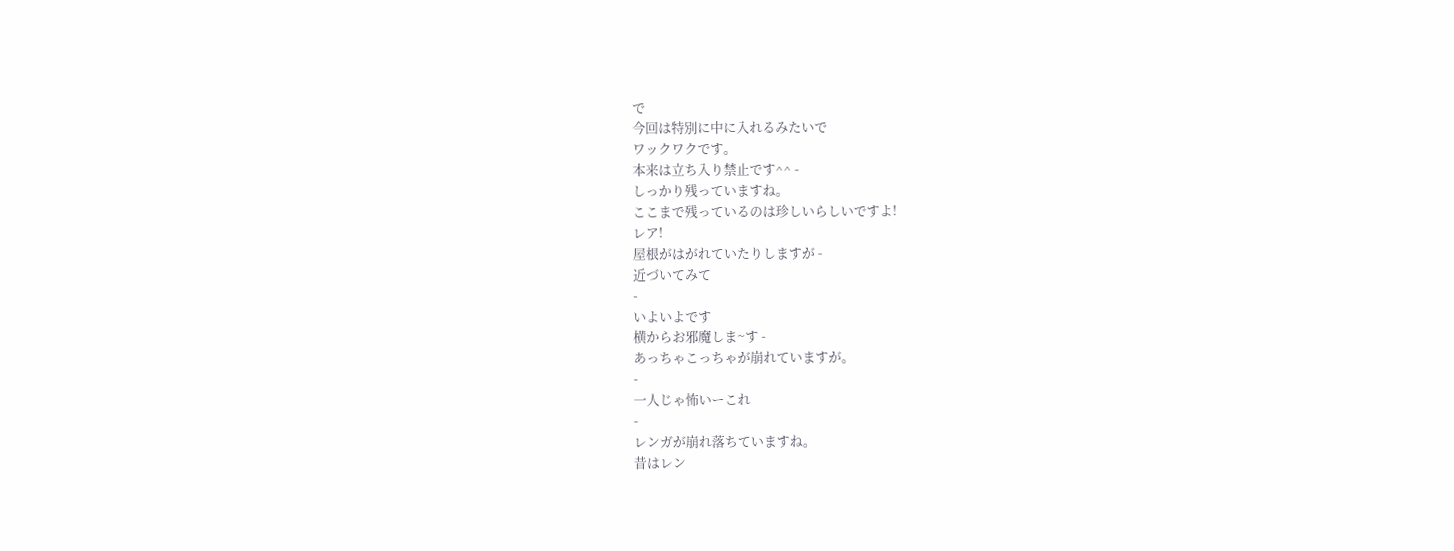で
今回は特別に中に入れるみたいで
ワックワクです。
本来は立ち入り禁止です^^ -
しっかり残っていますね。
ここまで残っているのは珍しいらしいですよ!
レア!
屋根がはがれていたりしますが -
近づいてみて
-
いよいよです
横からお邪魔しま~す -
あっちゃこっちゃが崩れていますが。
-
一人じゃ怖いーこれ
-
レンガが崩れ落ちていますね。
昔はレン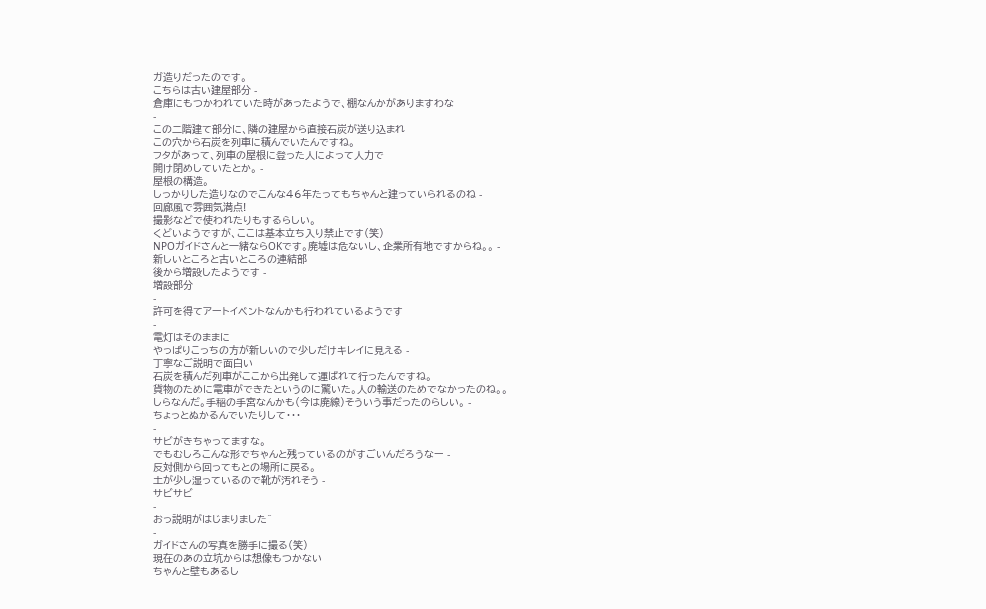ガ造りだったのです。
こちらは古い建屋部分 -
倉庫にもつかわれていた時があったようで、棚なんかがありますわな
-
この二階建て部分に、隣の建屋から直接石炭が送り込まれ
この穴から石炭を列車に積んでいたんですね。
フタがあって、列車の屋根に登った人によって人力で
開け閉めしていたとか。 -
屋根の構造。
しっかりした造りなのでこんな46年たってもちゃんと建っていられるのね -
回廊風で雰囲気満点!
撮影などで使われたりもするらしい。
くどいようですが、ここは基本立ち入り禁止です(笑)
NPOガイドさんと一緒ならOKです。廃墟は危ないし、企業所有地ですからね。。 -
新しいところと古いところの連結部
後から増設したようです -
増設部分
-
許可を得てアートイベントなんかも行われているようです
-
電灯はそのままに
やっぱりこっちの方が新しいので少しだけキレイに見える -
丁寧なご説明で面白い
石炭を積んだ列車がここから出発して運ばれて行ったんですね。
貨物のために電車ができたというのに驚いた。人の輸送のためでなかったのね。。
しらなんだ。手稲の手宮なんかも(今は廃線)そういう事だったのらしい。 -
ちょっとぬかるんでいたりして・・・
-
サビがきちゃってますな。
でもむしろこんな形でちゃんと残っているのがすごいんだろうなー -
反対側から回ってもとの場所に戻る。
土が少し湿っているので靴が汚れそう -
サビサビ
-
おっ説明がはじまりました^
-
ガイドさんの写真を勝手に撮る(笑)
現在のあの立坑からは想像もつかない
ちゃんと壁もあるし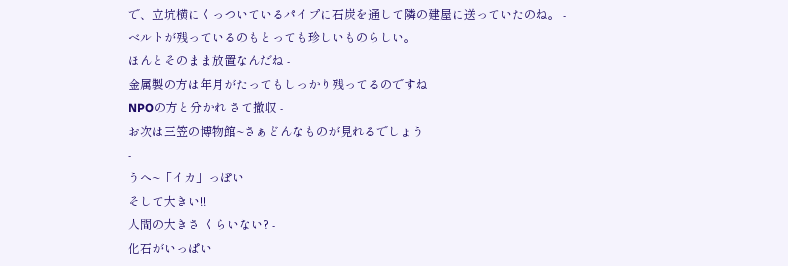で、立坑横にくっついているパイプに石炭を通して隣の建屋に送っていたのね。 -
ベルトが残っているのもとっても珍しいものらしい。
ほんとそのまま放置なんだね -
金属製の方は年月がたってもしっかり残ってるのですね
NPOの方と分かれ さて撤収 -
お次は三笠の博物館~さぁどんなものが見れるでしょう
-
うへ~「イカ」っぽい
そして大きい!!
人間の大きさ くらいない? -
化石がいっぱい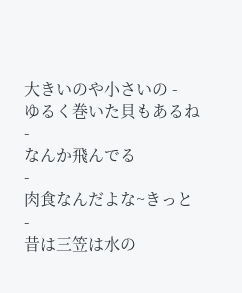大きいのや小さいの -
ゆるく巻いた貝もあるね
-
なんか飛んでる
-
肉食なんだよな~きっと
-
昔は三笠は水の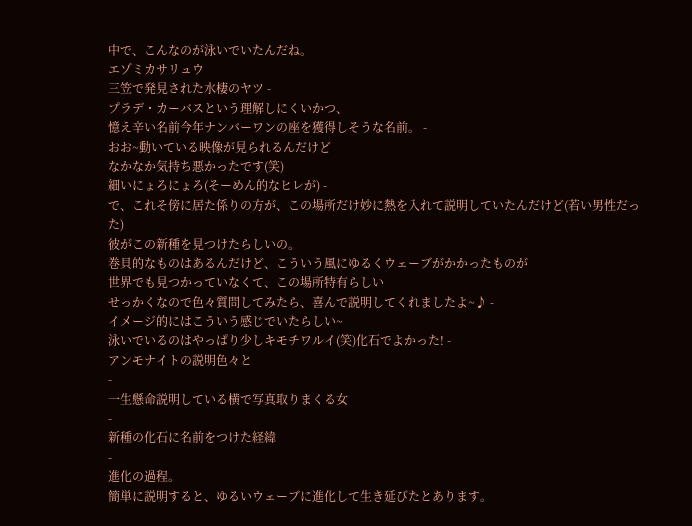中で、こんなのが泳いでいたんだね。
エゾミカサリュウ
三笠で発見された水棲のヤツ -
プラデ・カーバスという理解しにくいかつ、
憶え辛い名前今年ナンバーワンの座を獲得しそうな名前。 -
おお~動いている映像が見られるんだけど
なかなか気持ち悪かったです(笑)
細いにょろにょろ(そーめん的なヒレが) -
で、これそ傍に居た係りの方が、この場所だけ妙に熱を入れて説明していたんだけど(若い男性だった)
彼がこの新種を見つけたらしいの。
巻貝的なものはあるんだけど、こういう風にゆるくウェーブがかかったものが
世界でも見つかっていなくて、この場所特有らしい
せっかくなので色々質問してみたら、喜んで説明してくれましたよ~♪ -
イメージ的にはこういう感じでいたらしい~
泳いでいるのはやっぱり少しキモチワルイ(笑)化石でよかった! -
アンモナイトの説明色々と
-
一生懸命説明している横で写真取りまくる女
-
新種の化石に名前をつけた経緯
-
進化の過程。
簡単に説明すると、ゆるいウェーブに進化して生き延びたとあります。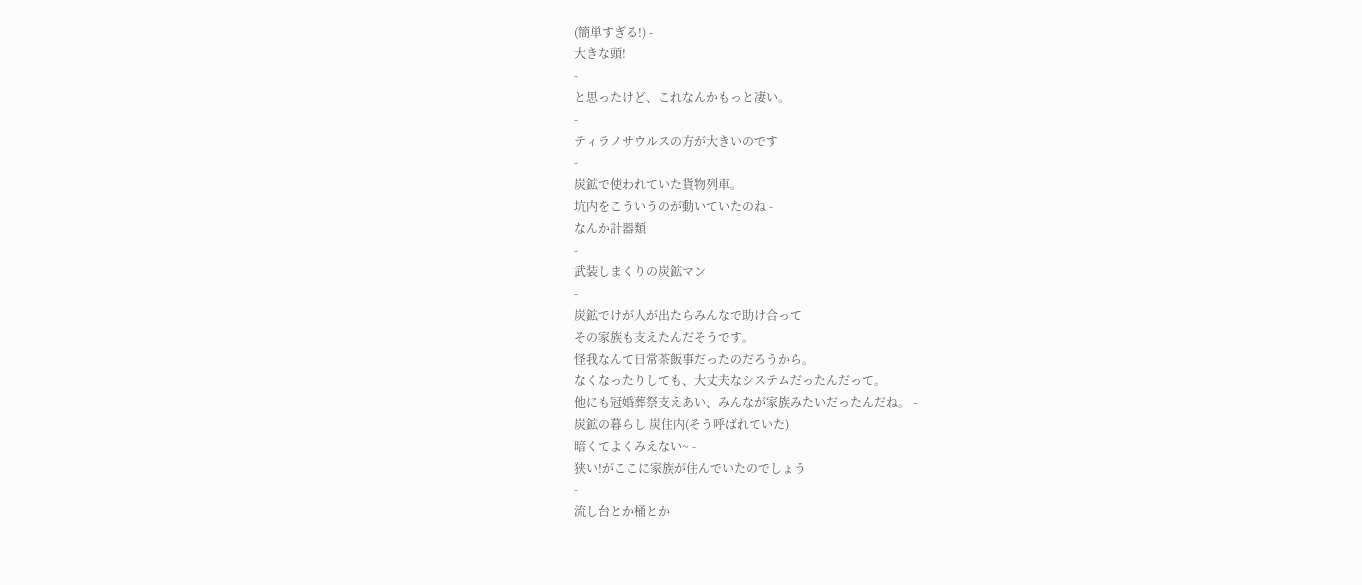(簡単すぎる!) -
大きな頭!
-
と思ったけど、これなんかもっと凄い。
-
ティラノサウルスの方が大きいのです
-
炭鉱で使われていた貨物列車。
坑内をこういうのが動いていたのね -
なんか計器類
-
武装しまくりの炭鉱マン
-
炭鉱でけが人が出たらみんなで助け合って
その家族も支えたんだそうです。
怪我なんて日常茶飯事だったのだろうから。
なくなったりしても、大丈夫なシステムだったんだって。
他にも冠婚葬祭支えあい、みんなが家族みたいだったんだね。 -
炭鉱の暮らし 炭住内(そう呼ばれていた)
暗くてよくみえない~ -
狭い!がここに家族が住んでいたのでしょう
-
流し台とか桶とか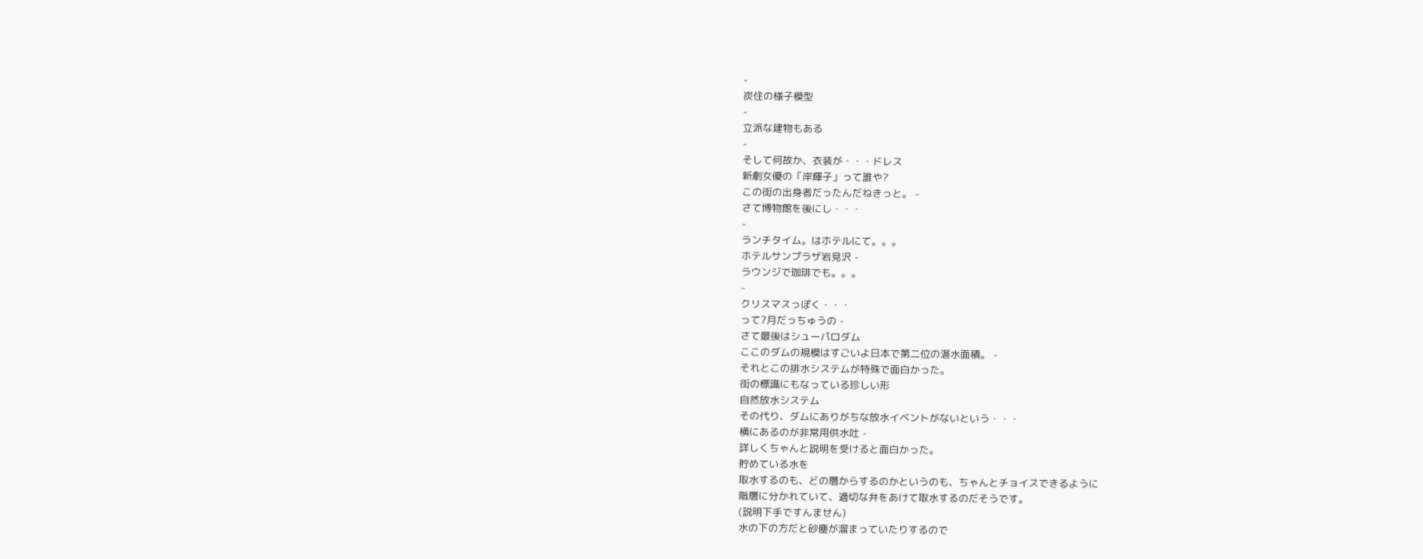-
炭住の様子模型
-
立派な建物もある
-
そして何故か、衣装が・・・ドレス
新劇女優の「岸輝子」って誰や?
この街の出身者だったんだねきっと。 -
さて博物館を後にし・・・
-
ランチタイム。はホテルにて。。。
ホテルサンプラザ岩見沢 -
ラウンジで珈琲でも。。。
-
クリスマスっぽく・・・
って7月だっちゅうの -
さて最後はシューパロダム
ここのダムの規模はすごいよ日本で第二位の湛水面積。 -
それとこの排水システムが特殊で面白かった。
街の標識にもなっている珍しい形
自然放水システム
その代り、ダムにありがちな放水イベントがないという・・・
横にあるのが非常用供水吐 -
詳しくちゃんと説明を受けると面白かった。
貯めている水を
取水するのも、どの層からするのかというのも、ちゃんとチョイスできるように
階層に分かれていて、適切な弁をあけて取水するのだそうです。
(説明下手ですんません)
水の下の方だと砂塵が溜まっていたりするので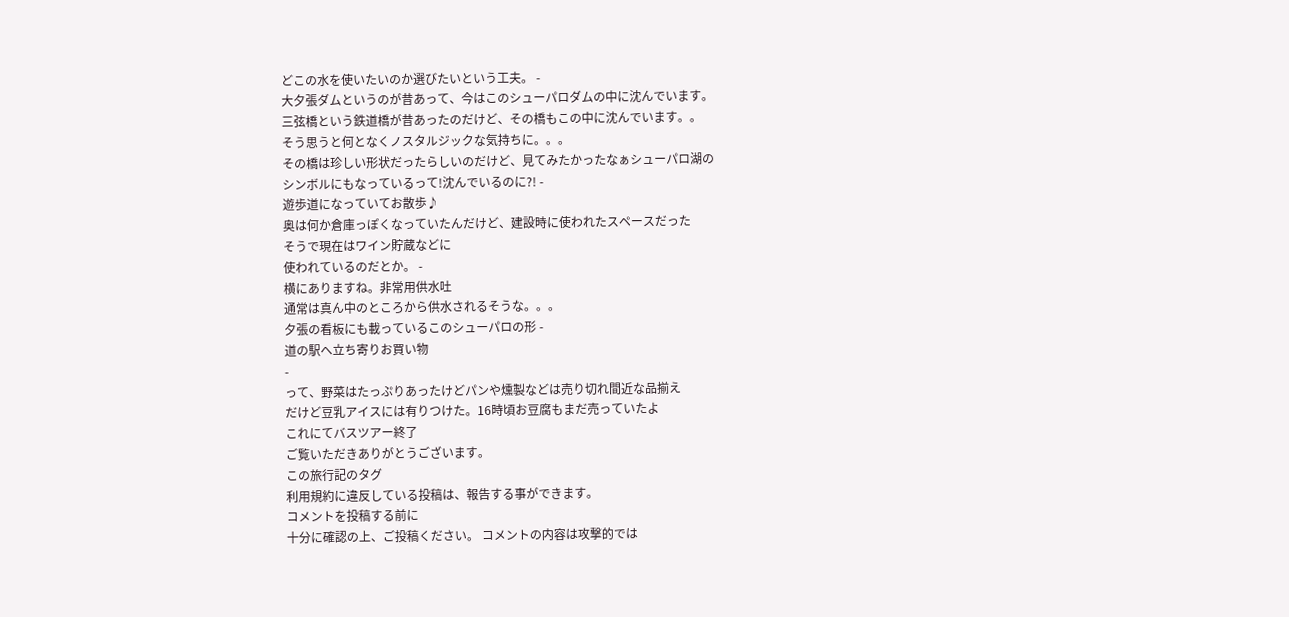どこの水を使いたいのか選びたいという工夫。 -
大夕張ダムというのが昔あって、今はこのシューパロダムの中に沈んでいます。
三弦橋という鉄道橋が昔あったのだけど、その橋もこの中に沈んでいます。。
そう思うと何となくノスタルジックな気持ちに。。。
その橋は珍しい形状だったらしいのだけど、見てみたかったなぁシューパロ湖の
シンボルにもなっているって!沈んでいるのに?! -
遊歩道になっていてお散歩♪
奥は何か倉庫っぽくなっていたんだけど、建設時に使われたスペースだった
そうで現在はワイン貯蔵などに
使われているのだとか。 -
横にありますね。非常用供水吐
通常は真ん中のところから供水されるそうな。。。
夕張の看板にも載っているこのシューパロの形 -
道の駅へ立ち寄りお買い物
-
って、野菜はたっぷりあったけどパンや燻製などは売り切れ間近な品揃え
だけど豆乳アイスには有りつけた。16時頃お豆腐もまだ売っていたよ
これにてバスツアー終了
ご覧いただきありがとうございます。
この旅行記のタグ
利用規約に違反している投稿は、報告する事ができます。
コメントを投稿する前に
十分に確認の上、ご投稿ください。 コメントの内容は攻撃的では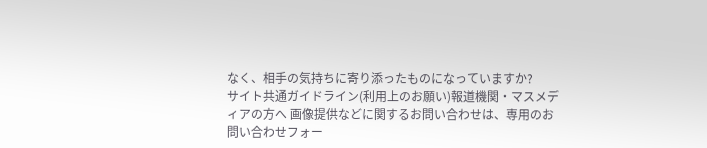なく、相手の気持ちに寄り添ったものになっていますか?
サイト共通ガイドライン(利用上のお願い)報道機関・マスメディアの方へ 画像提供などに関するお問い合わせは、専用のお問い合わせフォー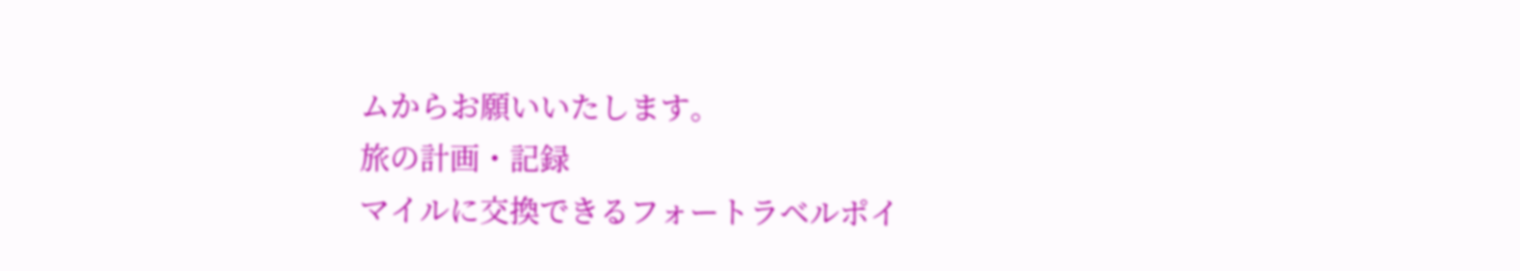ムからお願いいたします。
旅の計画・記録
マイルに交換できるフォートラベルポイ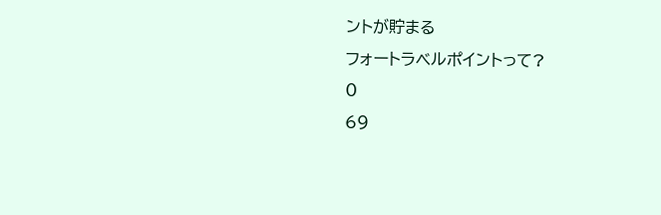ントが貯まる
フォートラベルポイントって?
0
69